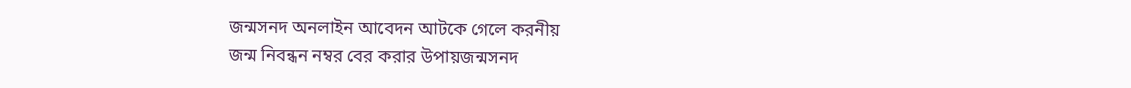জন্মসনদ অনলাইন আবেদন আটকে গেলে করনীয়
জন্ম নিবন্ধন নম্বর বের করার উপায়জন্মসনদ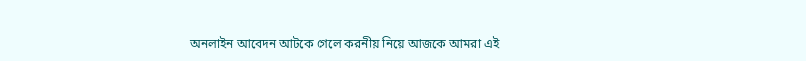অনলাইন আবেদন আটকে গেলে করনীয় নিয়ে আজকে আমরা এই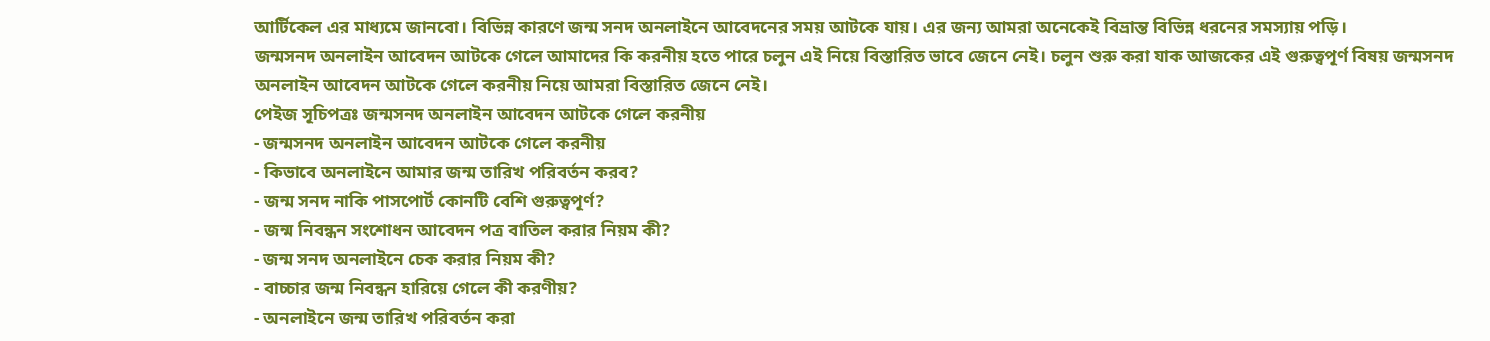আর্টিকেল এর মাধ্যমে জানবো। বিভিন্ন কারণে জন্ম সনদ অনলাইনে আবেদনের সময় আটকে যায়। এর জন্য আমরা অনেকেই বিভ্রান্ত বিভিন্ন ধরনের সমস্যায় পড়ি।
জন্মসনদ অনলাইন আবেদন আটকে গেলে আমাদের কি করনীয় হতে পারে চলুন এই নিয়ে বিস্তারিত ভাবে জেনে নেই। চলুন শুরু করা যাক আজকের এই গুরুত্বপূর্ণ বিষয় জন্মসনদ অনলাইন আবেদন আটকে গেলে করনীয় নিয়ে আমরা বিস্তারিত জেনে নেই।
পেইজ সূচিপত্রঃ জন্মসনদ অনলাইন আবেদন আটকে গেলে করনীয়
- জন্মসনদ অনলাইন আবেদন আটকে গেলে করনীয়
- কিভাবে অনলাইনে আমার জন্ম তারিখ পরিবর্তন করব?
- জন্ম সনদ নাকি পাসপোর্ট কোনটি বেশি গুরুত্বপূর্ণ?
- জন্ম নিবন্ধন সংশোধন আবেদন পত্র বাতিল করার নিয়ম কী?
- জন্ম সনদ অনলাইনে চেক করার নিয়ম কী?
- বাচ্চার জন্ম নিবন্ধন হারিয়ে গেলে কী করণীয়?
- অনলাইনে জন্ম তারিখ পরিবর্তন করা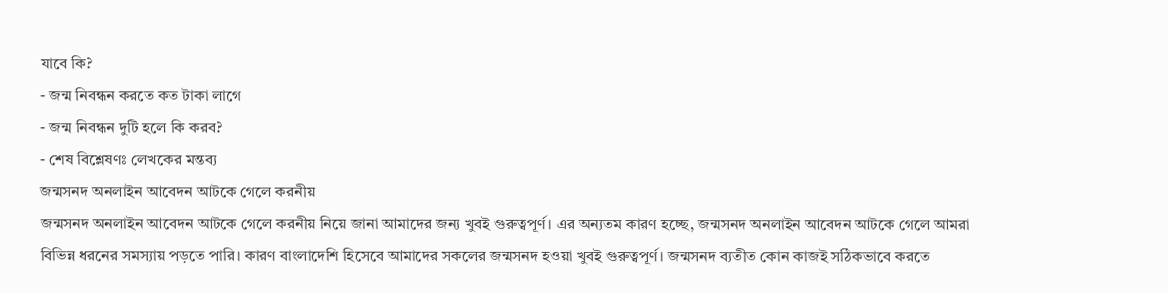যাবে কি?
- জন্ম নিবন্ধন করতে কত টাকা লাগে
- জন্ম নিবন্ধন দুটি হলে কি করব?
- শেষ বিশ্লেষণঃ লেখকের মন্তব্য
জন্মসনদ অনলাইন আবেদন আটকে গেলে করনীয়
জন্মসনদ অনলাইন আবেদন আটকে গেলে করনীয় নিয়ে জানা আমাদের জন্য খুবই গুরুত্বপূর্ণ। এর অন্যতম কারণ হচ্ছে, জন্মসনদ অনলাইন আবেদন আটকে গেলে আমরা বিভিন্ন ধরনের সমস্যায় পড়তে পারি। কারণ বাংলাদেশি হিসেবে আমাদের সকলের জন্মসনদ হওয়া খুবই গুরুত্বপূর্ণ। জন্মসনদ ব্যতীত কোন কাজই সঠিকভাবে করতে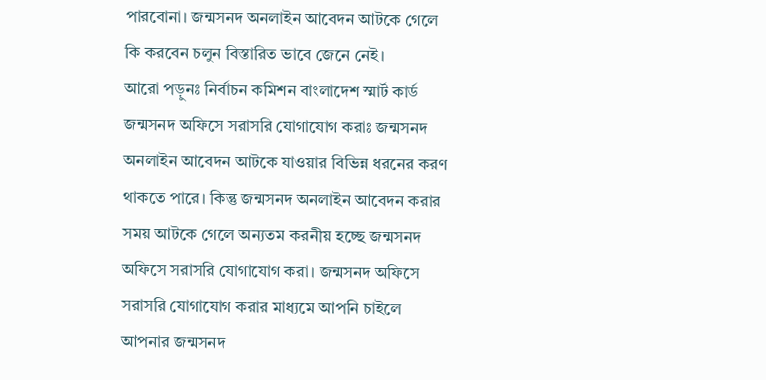পারবোনা। জন্মসনদ অনলাইন আবেদন আটকে গেলে কি করবেন চলুন বিস্তারিত ভাবে জেনে নেই।
আরো পড়ুনঃ নির্বাচন কমিশন বাংলাদেশ স্মার্ট কার্ড
জন্মসনদ অফিসে সরাসরি যোগাযোগ করাঃ জন্মসনদ অনলাইন আবেদন আটকে যাওয়ার বিভিন্ন ধরনের করণ থাকতে পারে। কিন্তু জন্মসনদ অনলাইন আবেদন করার সময় আটকে গেলে অন্যতম করনীয় হচ্ছে জন্মসনদ অফিসে সরাসরি যোগাযোগ করা। জন্মসনদ অফিসে সরাসরি যোগাযোগ করার মাধ্যমে আপনি চাইলে আপনার জন্মসনদ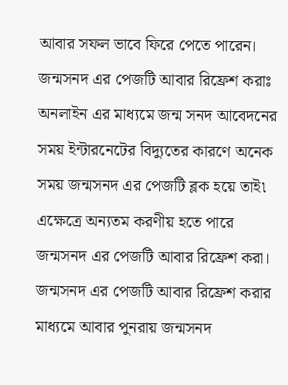আবার সফল ভাবে ফিরে পেতে পারেন।
জন্মসনদ এর পেজটি আবার রিফ্রেশ করাঃ অনলাইন এর মাধ্যমে জন্ম সনদ আবেদনের সময় ইন্টারনেটের বিদ্যুতের কারণে অনেক সময় জন্মসনদ এর পেজটি ব্লক হয়ে তাই৷ এক্ষেত্রে অন্যতম করণীয় হতে পারে জন্মসনদ এর পেজটি আবার রিফ্রেশ করা। জন্মসনদ এর পেজটি আবার রিফ্রেশ করার মাধ্যমে আবার পুনরায় জন্মসনদ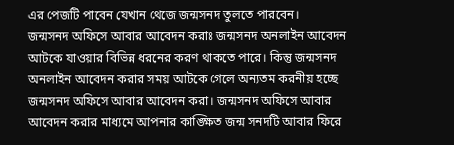এর পেজটি পাবেন যেখান থেজে জন্মসনদ তুলতে পারবেন।
জন্মসনদ অফিসে আবার আবেদন করাঃ জন্মসনদ অনলাইন আবেদন আটকে যাওয়ার বিভিন্ন ধরনের করণ থাকতে পারে। কিন্তু জন্মসনদ অনলাইন আবেদন করার সময় আটকে গেলে অন্যতম করনীয় হচ্ছে জন্মসনদ অফিসে আবার আবেদন করা। জন্মসনদ অফিসে আবার আবেদন করার মাধ্যমে আপনার কাঙ্ক্ষিত জন্ম সনদটি আবার ফিরে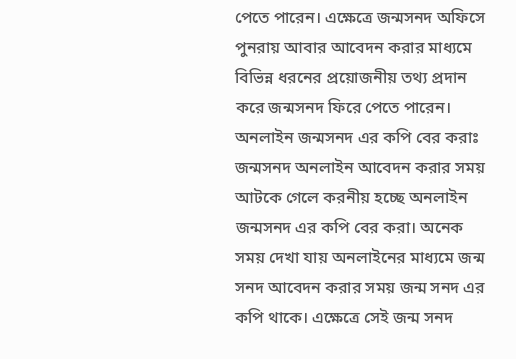পেতে পারেন। এক্ষেত্রে জন্মসনদ অফিসে পুনরায় আবার আবেদন করার মাধ্যমে বিভিন্ন ধরনের প্রয়োজনীয় তথ্য প্রদান করে জন্মসনদ ফিরে পেতে পারেন।
অনলাইন জন্মসনদ এর কপি বের করাঃ জন্মসনদ অনলাইন আবেদন করার সময় আটকে গেলে করনীয় হচ্ছে অনলাইন জন্মসনদ এর কপি বের করা। অনেক সময় দেখা যায় অনলাইনের মাধ্যমে জন্ম সনদ আবেদন করার সময় জন্ম সনদ এর কপি থাকে। এক্ষেত্রে সেই জন্ম সনদ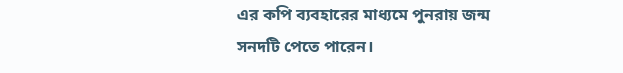এর কপি ব্যবহারের মাধ্যমে পুনরায় জন্ম সনদটি পেতে পারেন।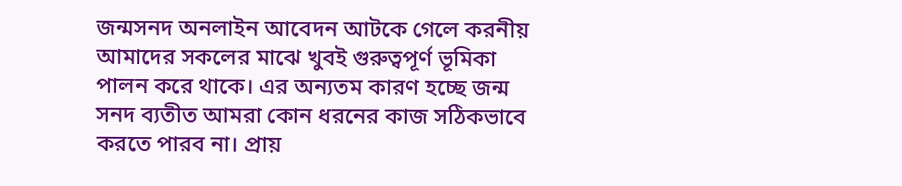জন্মসনদ অনলাইন আবেদন আটকে গেলে করনীয় আমাদের সকলের মাঝে খুবই গুরুত্বপূর্ণ ভূমিকা পালন করে থাকে। এর অন্যতম কারণ হচ্ছে জন্ম সনদ ব্যতীত আমরা কোন ধরনের কাজ সঠিকভাবে করতে পারব না। প্রায়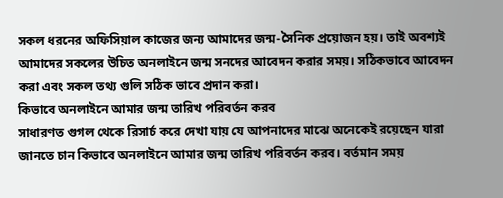সকল ধরনের অফিসিয়াল কাজের জন্য আমাদের জন্ম-সৈনিক প্রয়োজন হয়। তাই অবশ্যই আমাদের সকলের উচিত অনলাইনে জন্ম সনদের আবেদন করার সময়। সঠিকভাবে আবেদন করা এবং সকল তথ্য গুলি সঠিক ভাবে প্রদান করা।
কিভাবে অনলাইনে আমার জন্ম তারিখ পরিবর্তন করব
সাধারণত গুগল থেকে রিসার্চ করে দেখা যায় যে আপনাদের মাঝে অনেকেই রয়েছেন যারা জানতে চান কিভাবে অনলাইনে আমার জন্ম তারিখ পরিবর্তন করব। বর্তমান সময়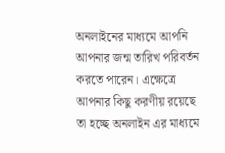অনলাইনের মাধ্যমে আপনি আপনার জন্ম তারিখ পরিবর্তন করতে পারেন। এক্ষেত্রে আপনার কিছু করণীয় রয়েছে তা হচ্ছে অনলাইন এর মাধ্যমে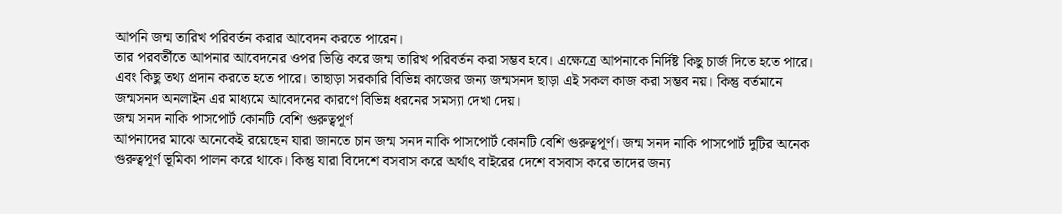আপনি জন্ম তারিখ পরিবর্তন করার আবেদন করতে পারেন।
তার পরবর্তীতে আপনার আবেদনের ওপর ভিত্তি করে জন্ম তারিখ পরিবর্তন করা সম্ভব হবে। এক্ষেত্রে আপনাকে নির্দিষ্ট কিছু চার্জ দিতে হতে পারে। এবং কিছু তথ্য প্রদান করতে হতে পারে। তাছাড়া সরকারি বিভিন্ন কাজের জন্য জন্মসনদ ছাড়া এই সকল কাজ করা সম্ভব নয়। কিন্তু বর্তমানে জন্মসনদ অনলাইন এর মাধ্যমে আবেদনের কারণে বিভিন্ন ধরনের সমস্যা দেখা দেয়।
জন্ম সনদ নাকি পাসপোর্ট কোনটি বেশি গুরুত্বপূর্ণ
আপনাদের মাঝে অনেকেই রয়েছেন যারা জানতে চান জন্ম সনদ নাকি পাসপোর্ট কোনটি বেশি গুরুত্বপূর্ণ। জন্ম সনদ নাকি পাসপোর্ট দুটির অনেক গুরুত্বপূর্ণ ভূমিকা পালন করে থাকে। কিন্তু যারা বিদেশে বসবাস করে অর্থাৎ বাইরের দেশে বসবাস করে তাদের জন্য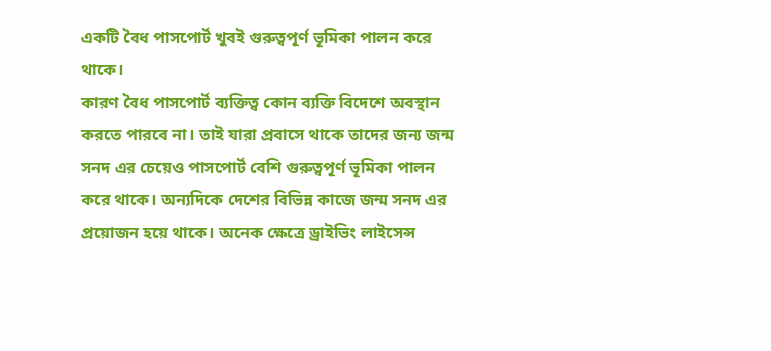একটি বৈধ পাসপোর্ট খুবই গুরুত্বপূর্ণ ভূমিকা পালন করে থাকে।
কারণ বৈধ পাসপোর্ট ব্যক্তিত্ব কোন ব্যক্তি বিদেশে অবস্থান করতে পারবে না। তাই যারা প্রবাসে থাকে তাদের জন্য জন্ম সনদ এর চেয়েও পাসপোর্ট বেশি গুরুত্বপূর্ণ ভূমিকা পালন করে থাকে। অন্যদিকে দেশের বিভিন্ন কাজে জন্ম সনদ এর প্রয়োজন হয়ে থাকে। অনেক ক্ষেত্রে ড্রাইভিং লাইসেন্স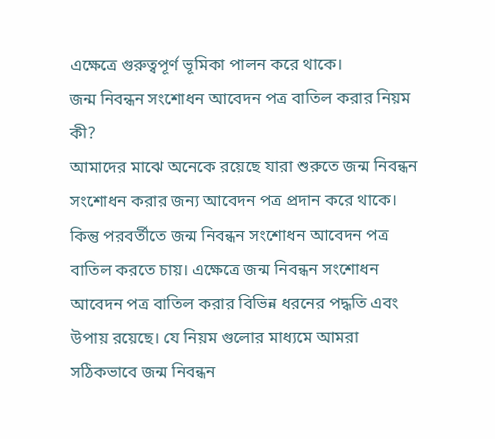এক্ষেত্রে গুরুত্বপূর্ণ ভূমিকা পালন করে থাকে।
জন্ম নিবন্ধন সংশোধন আবেদন পত্র বাতিল করার নিয়ম কী?
আমাদের মাঝে অনেকে রয়েছে যারা শুরুতে জন্ম নিবন্ধন সংশোধন করার জন্য আবেদন পত্র প্রদান করে থাকে। কিন্তু পরবর্তীতে জন্ম নিবন্ধন সংশোধন আবেদন পত্র বাতিল করতে চায়। এক্ষেত্রে জন্ম নিবন্ধন সংশোধন আবেদন পত্র বাতিল করার বিভিন্ন ধরনের পদ্ধতি এবং উপায় রয়েছে। যে নিয়ম গুলোর মাধ্যমে আমরা সঠিকভাবে জন্ম নিবন্ধন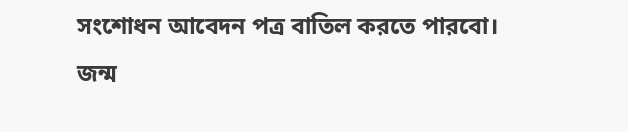সংশোধন আবেদন পত্র বাতিল করতে পারবো।
জন্ম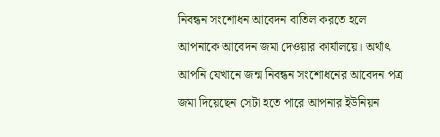নিবন্ধন সংশোধন আবেদন বাতিল করতে হলে আপনাকে আবেদন জমা দেওয়ার কার্যালয়ে। অর্থাৎ আপনি যেখানে জন্ম নিবন্ধন সংশোধনের আবেদন পত্র জমা দিয়েছেন সেটা হতে পারে আপনার ইউনিয়ন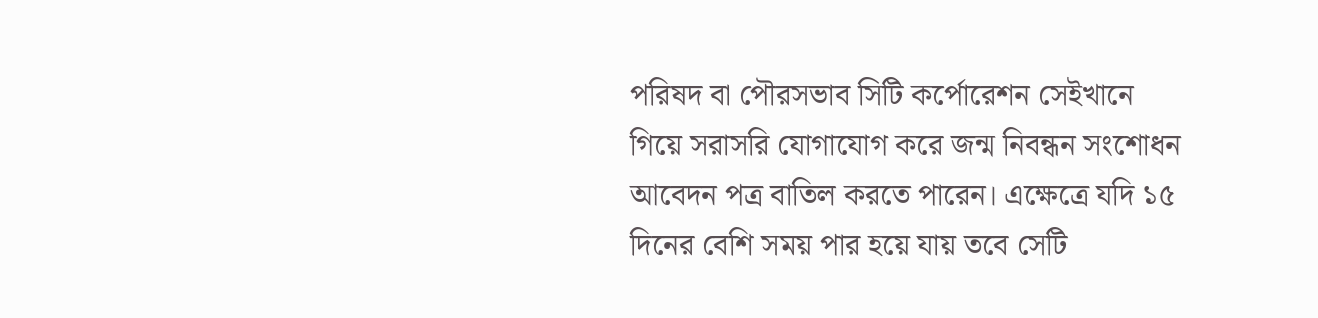পরিষদ বা পৌরসভাব সিটি কর্পোরেশন সেইখানে গিয়ে সরাসরি যোগাযোগ করে জন্ম নিবন্ধন সংশোধন আবেদন পত্র বাতিল করতে পারেন। এক্ষেত্রে যদি ১৫ দিনের বেশি সময় পার হয়ে যায় তবে সেটি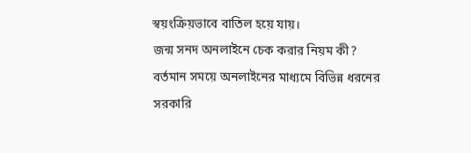স্বয়ংক্রিয়ভাবে বাতিল হয়ে যায়।
জন্ম সনদ অনলাইনে চেক করার নিয়ম কী?
বর্তমান সময়ে অনলাইনের মাধ্যমে বিভিন্ন ধরনের সরকারি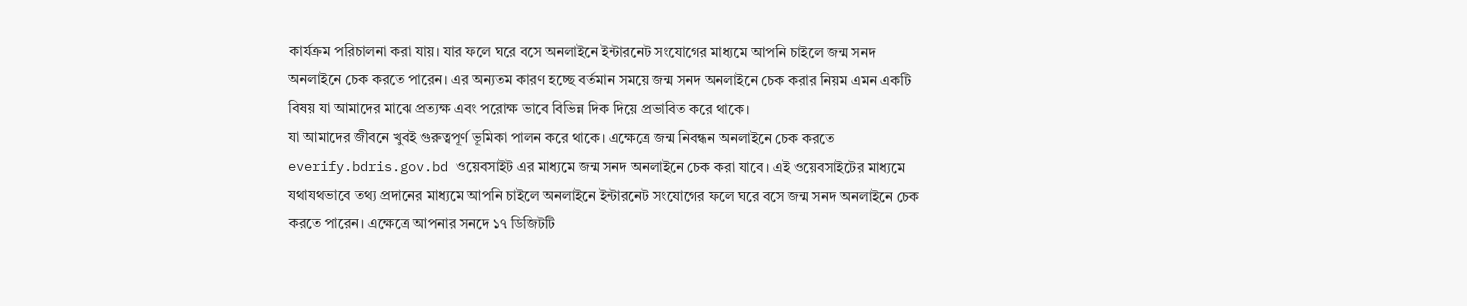কার্যক্রম পরিচালনা করা যায়। যার ফলে ঘরে বসে অনলাইনে ইন্টারনেট সংযোগের মাধ্যমে আপনি চাইলে জন্ম সনদ অনলাইনে চেক করতে পারেন। এর অন্যতম কারণ হচ্ছে বর্তমান সময়ে জন্ম সনদ অনলাইনে চেক করার নিয়ম এমন একটি বিষয় যা আমাদের মাঝে প্রত্যক্ষ এবং পরোক্ষ ভাবে বিভিন্ন দিক দিয়ে প্রভাবিত করে থাকে।
যা আমাদের জীবনে খুবই গুরুত্বপূর্ণ ভূমিকা পালন করে থাকে। এক্ষেত্রে জন্ম নিবন্ধন অনলাইনে চেক করতে everify.bdris.gov.bd ওয়েবসাইট এর মাধ্যমে জন্ম সনদ অনলাইনে চেক করা যাবে। এই ওয়েবসাইটের মাধ্যমে যথাযথভাবে তথ্য প্রদানের মাধ্যমে আপনি চাইলে অনলাইনে ইন্টারনেট সংযোগের ফলে ঘরে বসে জন্ম সনদ অনলাইনে চেক করতে পারেন। এক্ষেত্রে আপনার সনদে ১৭ ডিজিটটি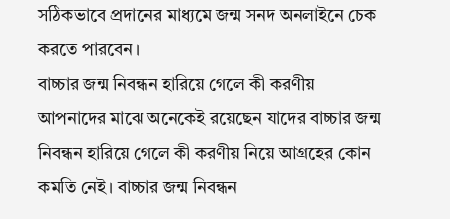সঠিকভাবে প্রদানের মাধ্যমে জন্ম সনদ অনলাইনে চেক করতে পারবেন।
বাচ্চার জন্ম নিবন্ধন হারিয়ে গেলে কী করণীয়
আপনাদের মাঝে অনেকেই রয়েছেন যাদের বাচ্চার জন্ম নিবন্ধন হারিয়ে গেলে কী করণীয় নিয়ে আগ্রহের কোন কমতি নেই। বাচ্চার জন্ম নিবন্ধন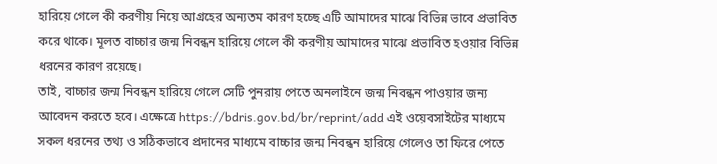হারিয়ে গেলে কী করণীয় নিয়ে আগ্রহের অন্যতম কারণ হচ্ছে এটি আমাদের মাঝে বিভিন্ন ভাবে প্রভাবিত করে থাকে। মূলত বাচ্চার জন্ম নিবন্ধন হারিয়ে গেলে কী করণীয় আমাদের মাঝে প্রভাবিত হওয়ার বিভিন্ন ধরনের কারণ রয়েছে।
তাই, বাচ্চার জন্ম নিবন্ধন হারিয়ে গেলে সেটি পুনরায় পেতে অনলাইনে জন্ম নিবন্ধন পাওয়ার জন্য আবেদন করতে হবে। এক্ষেত্রে https://bdris.gov.bd/br/reprint/add এই ওয়েবসাইটের মাধ্যমে সকল ধরনের তথ্য ও সঠিকভাবে প্রদানের মাধ্যমে বাচ্চার জন্ম নিবন্ধন হারিয়ে গেলেও তা ফিরে পেতে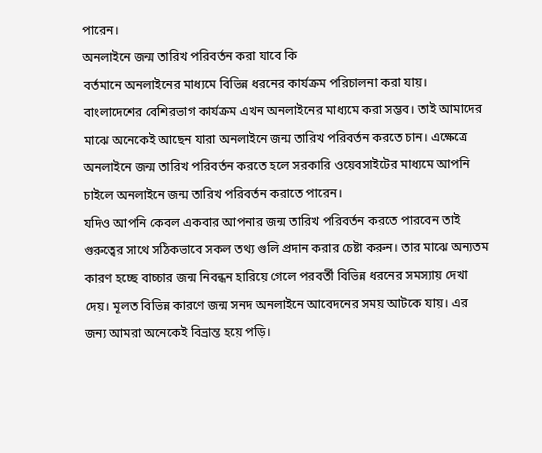পারেন।
অনলাইনে জন্ম তারিখ পরিবর্তন করা যাবে কি
বর্তমানে অনলাইনের মাধ্যমে বিভিন্ন ধরনের কার্যক্রম পরিচালনা করা যায়। বাংলাদেশের বেশিরভাগ কার্যক্রম এখন অনলাইনের মাধ্যমে করা সম্ভব। তাই আমাদের মাঝে অনেকেই আছেন যারা অনলাইনে জন্ম তারিখ পরিবর্তন করতে চান। এক্ষেত্রে অনলাইনে জন্ম তারিখ পরিবর্তন করতে হলে সরকারি ওয়েবসাইটের মাধ্যমে আপনি চাইলে অনলাইনে জন্ম তারিখ পরিবর্তন করাতে পারেন।
যদিও আপনি কেবল একবার আপনার জন্ম তারিখ পরিবর্তন করতে পারবেন তাই গুরুত্বের সাথে সঠিকভাবে সকল তথ্য গুলি প্রদান করার চেষ্টা করুন। তার মাঝে অন্যতম কারণ হচ্ছে বাচ্চার জন্ম নিবন্ধন হারিয়ে গেলে পরবর্তী বিভিন্ন ধরনের সমস্যায় দেখা দেয়। মূলত বিভিন্ন কারণে জন্ম সনদ অনলাইনে আবেদনের সময় আটকে যায়। এর জন্য আমরা অনেকেই বিভ্রান্ত হয়ে পড়ি।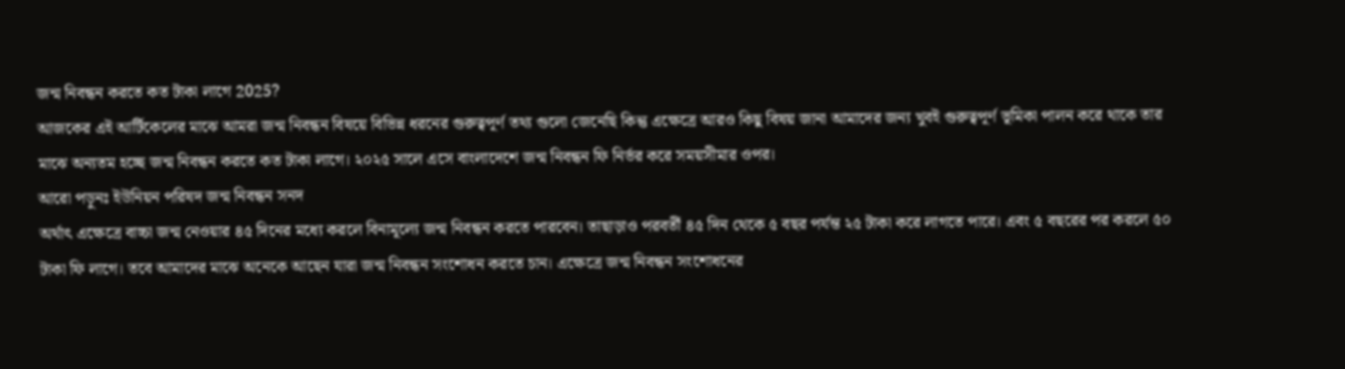জন্ম নিবন্ধন করতে কত টাকা লাগে 2025?
আজকের এই আর্টিকেলের মাঝে আমরা জন্ম নিবন্ধন বিষয়ে বিভিন্ন ধরনের গুরুত্বপূর্ণ তথ্য গুলো জেনেছি কিন্তু এক্ষেত্রে আরও কিছু বিষয় জানা আমাদের জন্য খুবই গুরুত্বপূর্ণ ভূমিকা পালন করে থাকে তার মাঝে অন্যতম হচ্ছে জন্ম নিবন্ধন করতে কত টাকা লাগে। ২০২৫ সালে এসে বাংলাদেশে জন্ম নিবন্ধন ফি নির্ভর করে সময়সীমার ওপর।
আরো পড়ুনঃ ইউনিয়ন পরিষদ জন্ম নিবন্ধন সনদ
অর্থাৎ এক্ষেত্রে বাচ্চা জন্ম নেওয়ার ৪৫ দিনের মধ্যে করলে বিনামূল্যে জন্ম নিবন্ধন করতে পারবেন। তাছাড়াও পরবর্তী ৪৫ দিন থেকে ৫ বছর পর্যন্ত ২৫ টাকা করে লাগতে পারে। এবং ৫ বছরের পর করলে ৫০ টাকা ফি লাগে। তবে আমাদের মাঝে অনেকে আছেন যারা জন্ম নিবন্ধন সংশোধন করতে চান। এক্ষেত্রে জন্ম নিবন্ধন সংশোধনের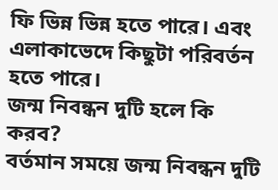ফি ভিন্ন ভিন্ন হতে পারে। এবং এলাকাভেদে কিছুটা পরিবর্তন হতে পারে।
জন্ম নিবন্ধন দুটি হলে কি করব?
বর্তমান সময়ে জন্ম নিবন্ধন দুটি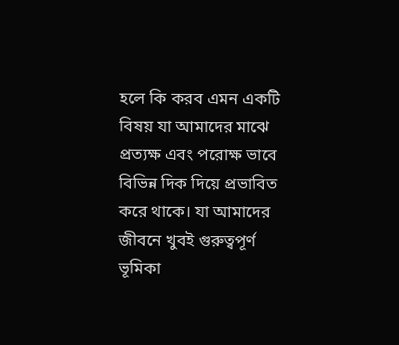হলে কি করব এমন একটি বিষয় যা আমাদের মাঝে প্রত্যক্ষ এবং পরোক্ষ ভাবে বিভিন্ন দিক দিয়ে প্রভাবিত করে থাকে। যা আমাদের জীবনে খুবই গুরুত্বপূর্ণ ভূমিকা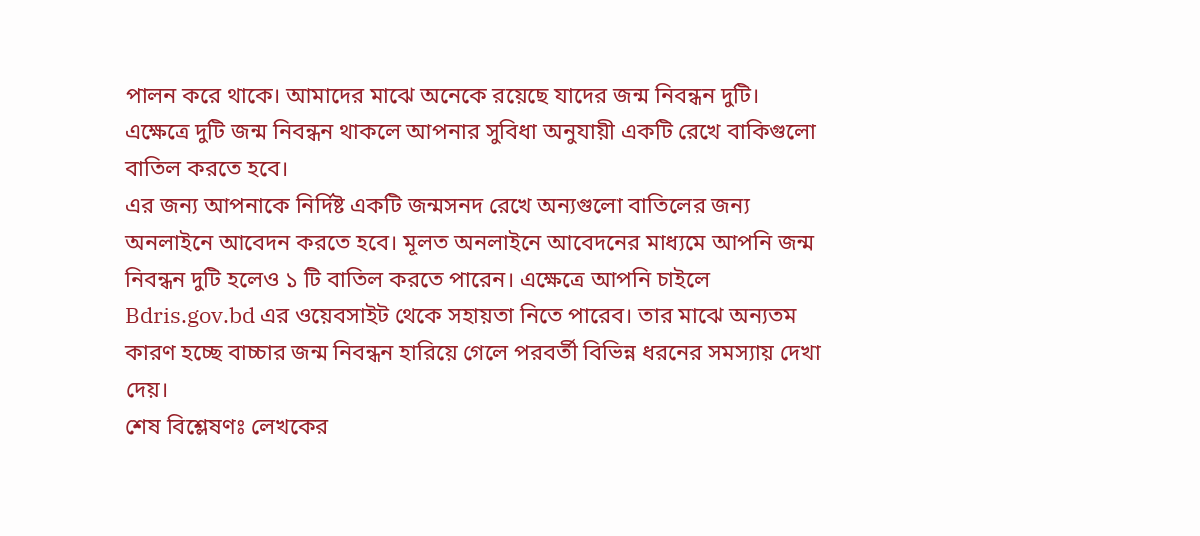পালন করে থাকে। আমাদের মাঝে অনেকে রয়েছে যাদের জন্ম নিবন্ধন দুটি। এক্ষেত্রে দুটি জন্ম নিবন্ধন থাকলে আপনার সুবিধা অনুযায়ী একটি রেখে বাকিগুলো বাতিল করতে হবে।
এর জন্য আপনাকে নির্দিষ্ট একটি জন্মসনদ রেখে অন্যগুলো বাতিলের জন্য অনলাইনে আবেদন করতে হবে। মূলত অনলাইনে আবেদনের মাধ্যমে আপনি জন্ম নিবন্ধন দুটি হলেও ১ টি বাতিল করতে পারেন। এক্ষেত্রে আপনি চাইলে Bdris.gov.bd এর ওয়েবসাইট থেকে সহায়তা নিতে পারেব। তার মাঝে অন্যতম কারণ হচ্ছে বাচ্চার জন্ম নিবন্ধন হারিয়ে গেলে পরবর্তী বিভিন্ন ধরনের সমস্যায় দেখা দেয়।
শেষ বিশ্লেষণঃ লেখকের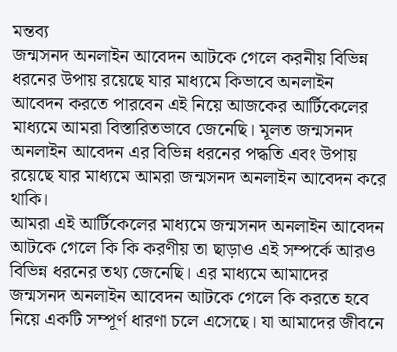মন্তব্য
জন্মসনদ অনলাইন আবেদন আটকে গেলে করনীয় বিভিন্ন ধরনের উপায় রয়েছে যার মাধ্যমে কিভাবে অনলাইন আবেদন করতে পারবেন এই নিয়ে আজকের আর্টিকেলের মাধ্যমে আমরা বিস্তারিতভাবে জেনেছি। মূলত জন্মসনদ অনলাইন আবেদন এর বিভিন্ন ধরনের পদ্ধতি এবং উপায় রয়েছে যার মাধ্যমে আমরা জন্মসনদ অনলাইন আবেদন করে থাকি।
আমরা এই আর্টিকেলের মাধ্যমে জন্মসনদ অনলাইন আবেদন আটকে গেলে কি কি করণীয় তা ছাড়াও এই সম্পর্কে আরও বিভিন্ন ধরনের তথ্য জেনেছি। এর মাধ্যমে আমাদের জন্মসনদ অনলাইন আবেদন আটকে গেলে কি করতে হবে নিয়ে একটি সম্পূর্ণ ধারণা চলে এসেছে। যা আমাদের জীবনে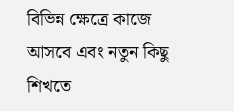বিভিন্ন ক্ষেত্রে কাজে আসবে এবং নতুন কিছু শিখতে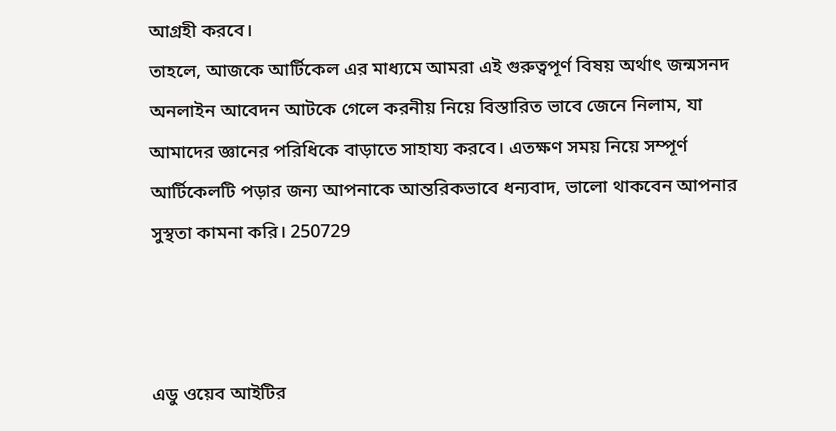আগ্রহী করবে।
তাহলে, আজকে আর্টিকেল এর মাধ্যমে আমরা এই গুরুত্বপূর্ণ বিষয় অর্থাৎ জন্মসনদ অনলাইন আবেদন আটকে গেলে করনীয় নিয়ে বিস্তারিত ভাবে জেনে নিলাম, যা আমাদের জ্ঞানের পরিধিকে বাড়াতে সাহায্য করবে। এতক্ষণ সময় নিয়ে সম্পূর্ণ আর্টিকেলটি পড়ার জন্য আপনাকে আন্তরিকভাবে ধন্যবাদ, ভালো থাকবেন আপনার সুস্থতা কামনা করি। 250729



এডু ওয়েব আইটির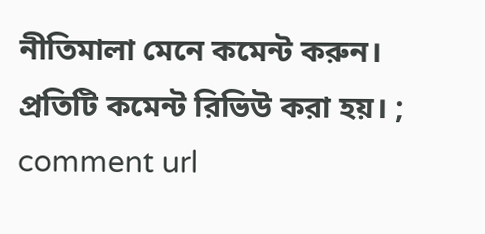নীতিমালা মেনে কমেন্ট করুন। প্রতিটি কমেন্ট রিভিউ করা হয়। ;
comment url